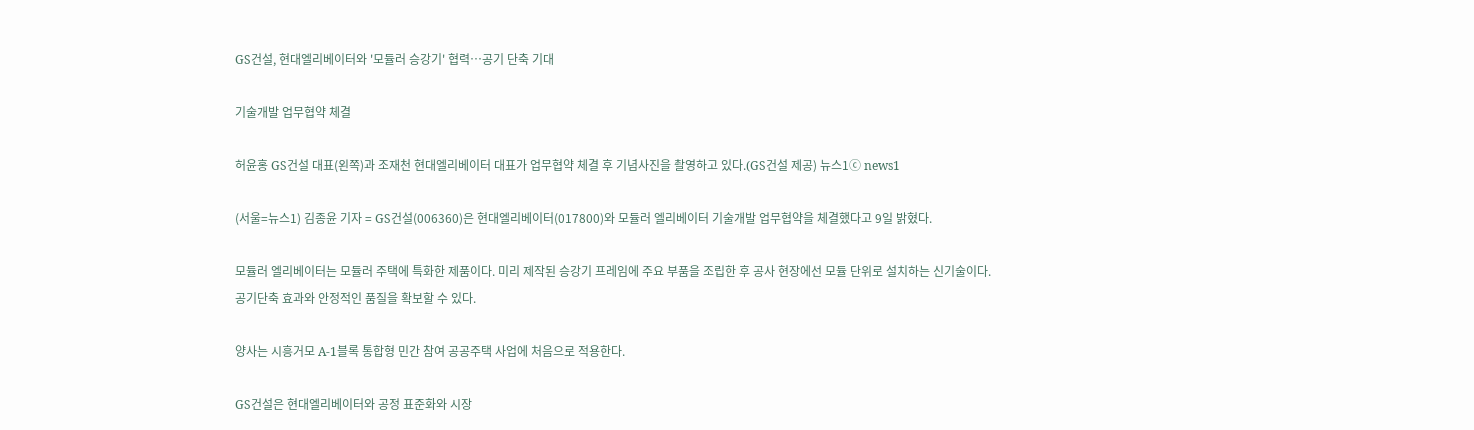GS건설, 현대엘리베이터와 '모듈러 승강기' 협력…공기 단축 기대

기술개발 업무협약 체결

허윤홍 GS건설 대표(왼쪽)과 조재천 현대엘리베이터 대표가 업무협약 체결 후 기념사진을 촬영하고 있다.(GS건설 제공) 뉴스1ⓒ news1

(서울=뉴스1) 김종윤 기자 = GS건설(006360)은 현대엘리베이터(017800)와 모듈러 엘리베이터 기술개발 업무협약을 체결했다고 9일 밝혔다.

모듈러 엘리베이터는 모듈러 주택에 특화한 제품이다. 미리 제작된 승강기 프레임에 주요 부품을 조립한 후 공사 현장에선 모듈 단위로 설치하는 신기술이다. 공기단축 효과와 안정적인 품질을 확보할 수 있다.

양사는 시흥거모 A-1블록 통합형 민간 참여 공공주택 사업에 처음으로 적용한다.

GS건설은 현대엘리베이터와 공정 표준화와 시장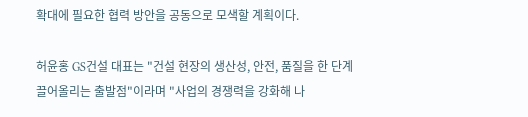확대에 필요한 협력 방안을 공동으로 모색할 계획이다.

허윤홍 GS건설 대표는 "건설 현장의 생산성, 안전, 품질을 한 단계 끌어올리는 출발점"이라며 "사업의 경쟁력을 강화해 나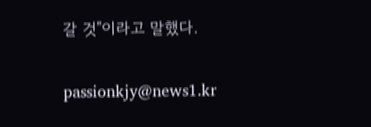갈 것"이라고 말했다.

passionkjy@news1.kr